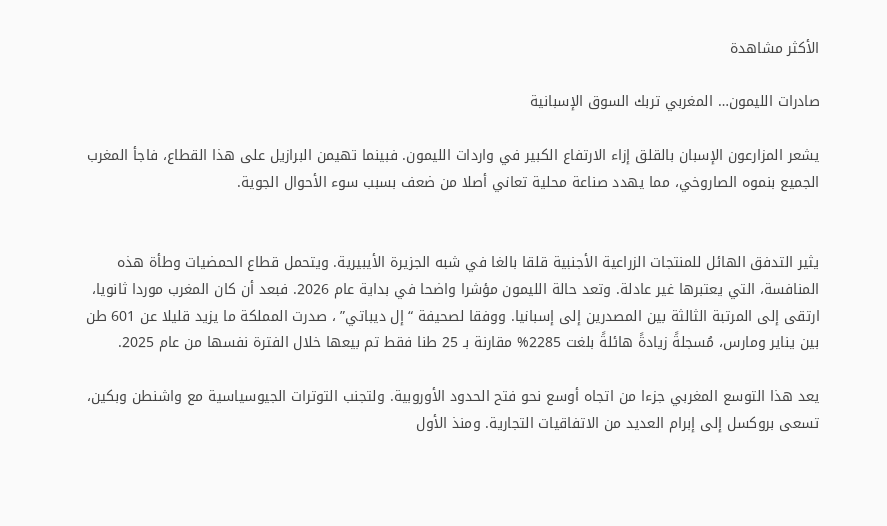الأكثر مشاهدة

صادرات الليمون… المغربي تربك السوق الإسبانية

يشعر المزارعون الإسبان بالقلق إزاء الارتفاع الكبير في واردات الليمون. فبينما تهيمن البرازيل على هذا القطاع، فاجأ المغرب الجميع بنموه الصاروخي، مما يهدد صناعة محلية تعاني أصلا من ضعف بسبب سوء الأحوال الجوية.


يثير التدفق الهائل للمنتجات الزراعية الأجنبية قلقا بالغا في شبه الجزيرة الأيبيرية. ويتحمل قطاع الحمضيات وطأة هذه المنافسة، التي يعتبرها غير عادلة. وتعد حالة الليمون مؤشرا واضحا في بداية عام 2026. فبعد أن كان المغرب موردا ثانويا، ارتقى إلى المرتبة الثالثة بين المصدرين إلى إسبانيا. ووفقا لصحيفة “إل ديباتي” ، صدرت المملكة ما يزيد قليلا عن 601 طن بين يناير ومارس، مُسجلةً زيادةً هائلةً بلغت 2285% مقارنة بـ 25 طنا فقط تم بيعها خلال الفترة نفسها من عام 2025.

يعد هذا التوسع المغربي جزءا من اتجاه أوسع نحو فتح الحدود الأوروبية. ولتجنب التوترات الجيوسياسية مع واشنطن وبكين، تسعى بروكسل إلى إبرام العديد من الاتفاقيات التجارية. ومنذ الأول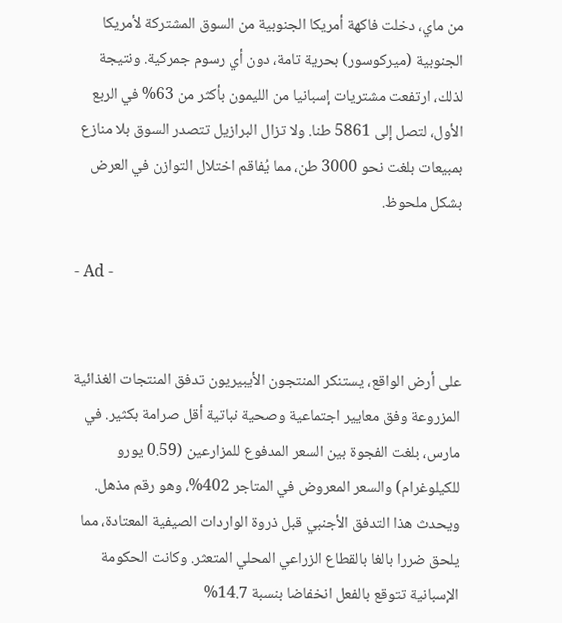من ماي، دخلت فاكهة أمريكا الجنوبية من السوق المشتركة لأمريكا الجنوبية (ميركوسور) بحرية تامة، دون أي رسوم جمركية. ونتيجة لذلك، ارتفعت مشتريات إسبانيا من الليمون بأكثر من 63% في الربع الأول، لتصل إلى 5861 طنا. ولا تزال البرازيل تتصدر السوق بلا منازع بمبيعات بلغت نحو 3000 طن، مما يُفاقم اختلال التوازن في العرض بشكل ملحوظ.

- Ad -


على أرض الواقع، يستنكر المنتجون الأيبيريون تدفق المنتجات الغذائية المزروعة وفق معايير اجتماعية وصحية نباتية أقل صرامة بكثير. في مارس، بلغت الفجوة بين السعر المدفوع للمزارعين (0.59 يورو للكيلوغرام) والسعر المعروض في المتاجر 402%، وهو رقم مذهل. ويحدث هذا التدفق الأجنبي قبل ذروة الواردات الصيفية المعتادة، مما يلحق ضررا بالغا بالقطاع الزراعي المحلي المتعثر. وكانت الحكومة الإسبانية تتوقع بالفعل انخفاضا بنسبة 14.7%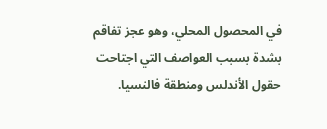في المحصول المحلي، وهو عجز تفاقم بشدة بسبب العواصف التي اجتاحت حقول الأندلس ومنطقة فالنسيا.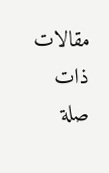مقالات ذات صلة